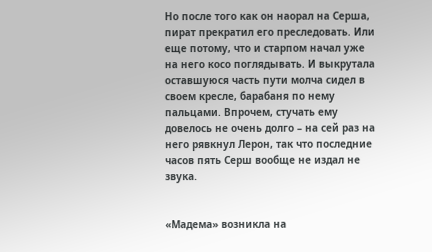Но после того как он наорал на Серша, пират прекратил его преследовать. Или еще потому, что и старпом начал уже на него косо поглядывать. И выкрутала оставшуюся часть пути молча сидел в своем кресле, барабаня по нему пальцами. Впрочем, стучать ему довелось не очень долго – на сей раз на него рявкнул Лерон, так что последние часов пять Серш вообще не издал не звука.


«Мадема» возникла на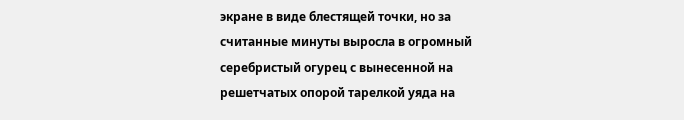экране в виде блестящей точки, но за считанные минуты выросла в огромный серебристый огурец с вынесенной на решетчатых опорой тарелкой уяда на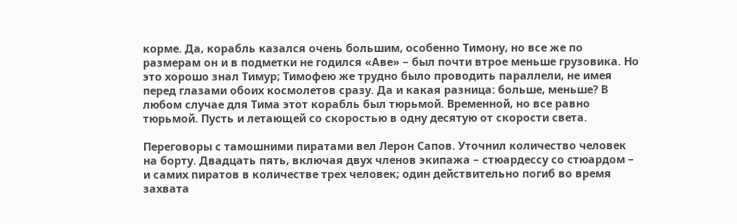корме. Да, корабль казался очень большим, особенно Тимону, но все же по размерам он и в подметки не годился «Аве» – был почти втрое меньше грузовика. Но это хорошо знал Тимур; Тимофею же трудно было проводить параллели, не имея перед глазами обоих космолетов сразу. Да и какая разница: больше, меньше? В любом случае для Тима этот корабль был тюрьмой. Временной, но все равно тюрьмой. Пусть и летающей со скоростью в одну десятую от скорости света.

Переговоры с тамошними пиратами вел Лерон Сапов. Уточнил количество человек на борту. Двадцать пять, включая двух членов экипажа – стюардессу со стюардом – и самих пиратов в количестве трех человек; один действительно погиб во время захвата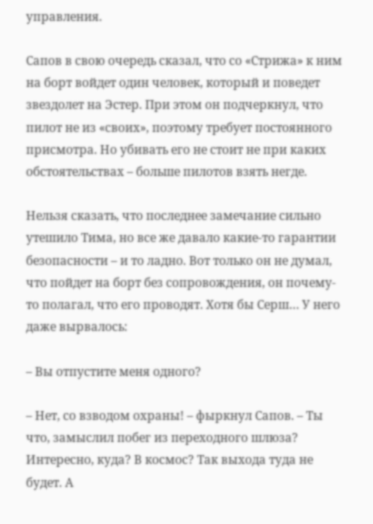управления.

Сапов в свою очередь сказал, что со «Стрижа» к ним на борт войдет один человек, который и поведет звездолет на Эстер. При этом он подчеркнул, что пилот не из «своих», поэтому требует постоянного присмотра. Но убивать его не стоит не при каких обстоятельствах – больше пилотов взять негде.

Нельзя сказать, что последнее замечание сильно утешило Тима, но все же давало какие-то гарантии безопасности – и то ладно. Вот только он не думал, что пойдет на борт без сопровождения, он почему-то полагал, что его проводят. Хотя бы Серш… У него даже вырвалось:

– Вы отпустите меня одного?

– Нет, со взводом охраны! – фыркнул Сапов. – Ты что, замыслил побег из переходного шлюза? Интересно, куда? В космос? Так выхода туда не будет. А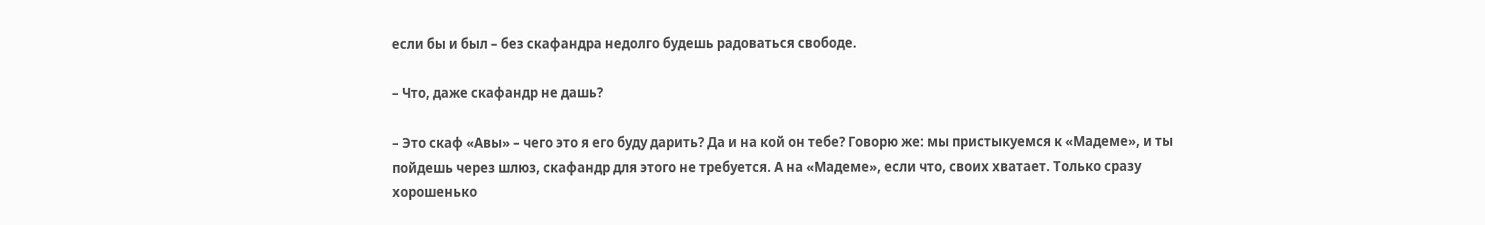если бы и был – без скафандра недолго будешь радоваться свободе.

– Что, даже скафандр не дашь?

– Это скаф «Авы» – чего это я его буду дарить? Да и на кой он тебе? Говорю же: мы пристыкуемся к «Мадеме», и ты пойдешь через шлюз, скафандр для этого не требуется. А на «Мадеме», если что, своих хватает. Только сразу хорошенько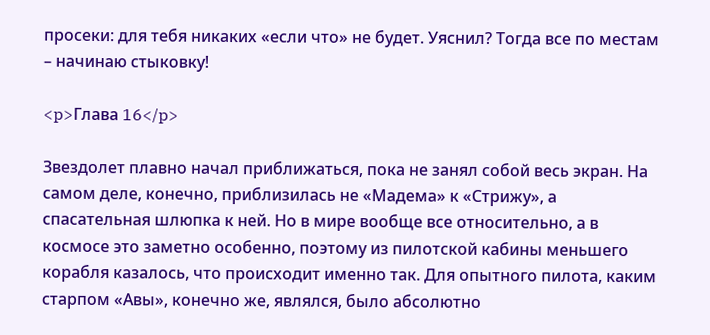просеки: для тебя никаких «если что» не будет. Уяснил? Тогда все по местам – начинаю стыковку!

<p>Глава 16</p>

Звездолет плавно начал приближаться, пока не занял собой весь экран. На самом деле, конечно, приблизилась не «Мадема» к «Стрижу», а спасательная шлюпка к ней. Но в мире вообще все относительно, а в космосе это заметно особенно, поэтому из пилотской кабины меньшего корабля казалось, что происходит именно так. Для опытного пилота, каким старпом «Авы», конечно же, являлся, было абсолютно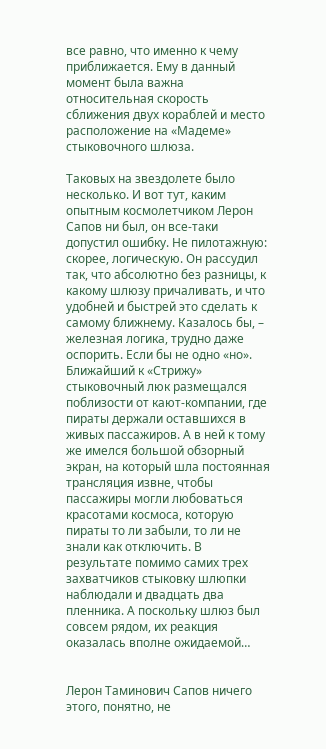все равно, что именно к чему приближается. Ему в данный момент была важна относительная скорость сближения двух кораблей и место расположение на «Мадеме» стыковочного шлюза.

Таковых на звездолете было несколько. И вот тут, каким опытным космолетчиком Лерон Сапов ни был, он все-таки допустил ошибку. Не пилотажную: скорее, логическую. Он рассудил так, что абсолютно без разницы, к какому шлюзу причаливать, и что удобней и быстрей это сделать к самому ближнему. Казалось бы, – железная логика, трудно даже оспорить. Если бы не одно «но». Ближайший к «Стрижу» стыковочный люк размещался поблизости от кают-компании, где пираты держали оставшихся в живых пассажиров. А в ней к тому же имелся большой обзорный экран, на который шла постоянная трансляция извне, чтобы пассажиры могли любоваться красотами космоса, которую пираты то ли забыли, то ли не знали как отключить. В результате помимо самих трех захватчиков стыковку шлюпки наблюдали и двадцать два пленника. А поскольку шлюз был совсем рядом, их реакция оказалась вполне ожидаемой…


Лерон Таминович Сапов ничего этого, понятно, не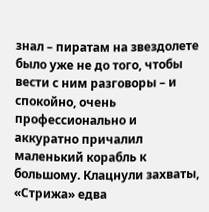знал – пиратам на звездолете было уже не до того, чтобы вести с ним разговоры – и спокойно, очень профессионально и аккуратно причалил маленький корабль к большому. Клацнули захваты, «Стрижа» едва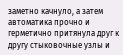заметно качнуло, а затем автоматика прочно и герметично притянула друг к другу стыковочные узлы и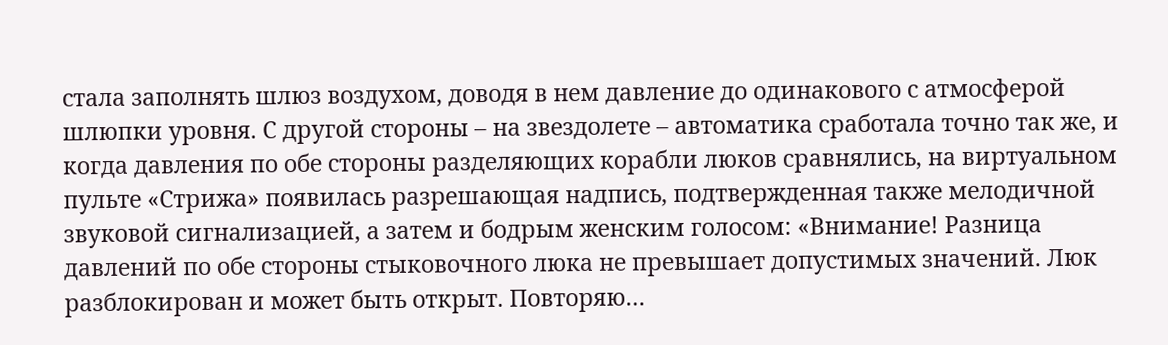стала заполнять шлюз воздухом, доводя в нем давление до одинакового с атмосферой шлюпки уровня. С другой стороны – на звездолете – автоматика сработала точно так же, и когда давления по обе стороны разделяющих корабли люков сравнялись, на виртуальном пульте «Стрижа» появилась разрешающая надпись, подтвержденная также мелодичной звуковой сигнализацией, а затем и бодрым женским голосом: «Внимание! Разница давлений по обе стороны стыковочного люка не превышает допустимых значений. Люк разблокирован и может быть открыт. Повторяю…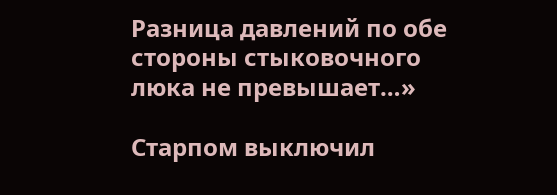Разница давлений по обе стороны стыковочного люка не превышает…»

Старпом выключил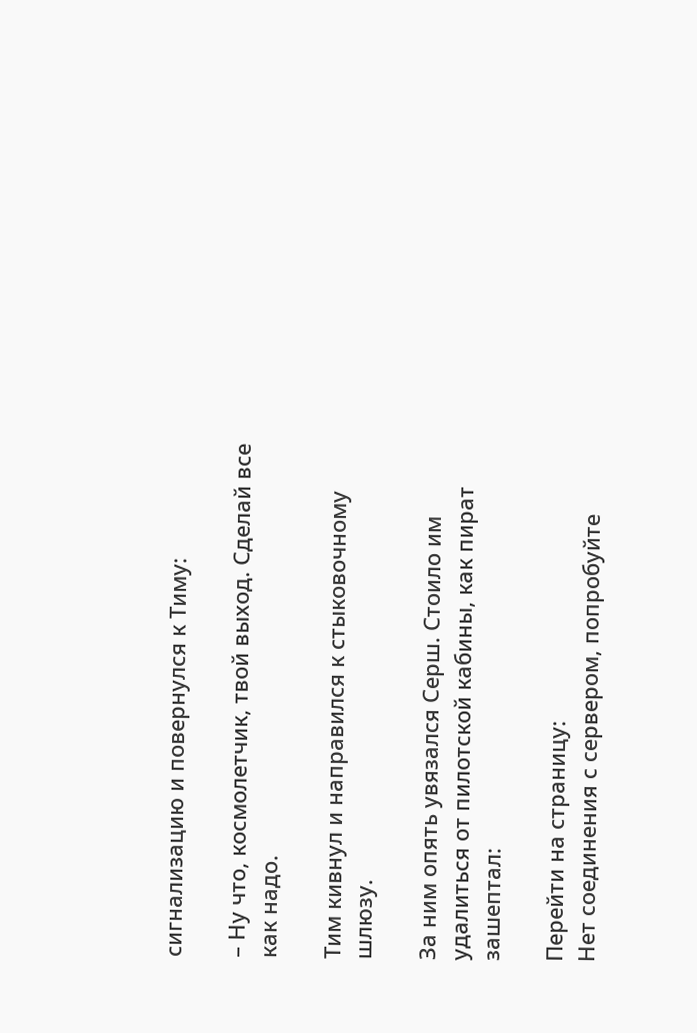сигнализацию и повернулся к Тиму:

– Ну что, космолетчик, твой выход. Сделай все как надо.

Тим кивнул и направился к стыковочному шлюзу.

За ним опять увязался Серш. Стоило им удалиться от пилотской кабины, как пират зашептал:

Перейти на страницу:
Нет соединения с сервером, попробуйте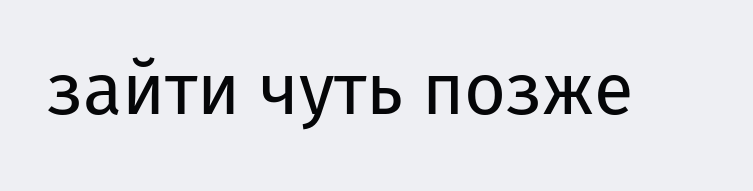зайти чуть позже